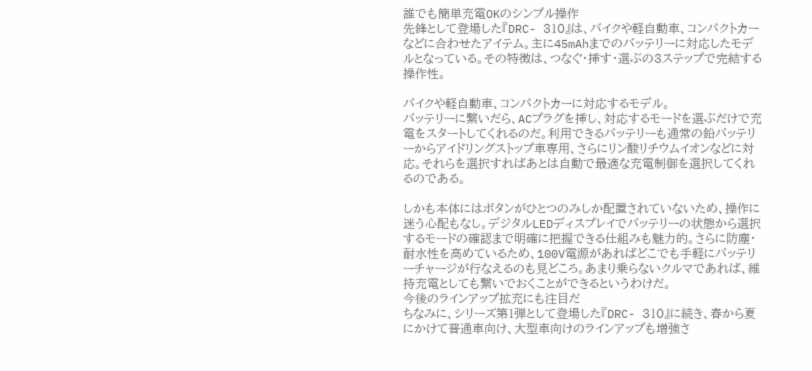誰でも簡単充電OKのシンプル操作
先鋒として登場した『DRC- 310』は、バイクや軽自動車、コンパクトカーなどに合わせたアイテム。主に45mAhまでのバッテリーに対応したモデルとなっている。その特徴は、つなぐ・挿す・選ぶの3ステップで完結する操作性。

バイクや軽自動車、コンパクトカーに対応するモデル。
バッテリーに繋いだら、ACプラグを挿し、対応するモードを選ぶだけで充電をスタートしてくれるのだ。利用できるバッテリーも通常の鉛バッテリーからアイドリングストップ車専用、さらにリン酸リチウムイオンなどに対応。それらを選択すればあとは自動で最適な充電制御を選択してくれるのである。

しかも本体にはボタンがひとつのみしか配置されていないため、操作に迷う心配もなし。デジタルLEDディスプレイでバッテリーの状態から選択するモードの確認まで明確に把握できる仕組みも魅力的。さらに防塵・耐水性を高めているため、100V電源があればどこでも手軽にバッテリーチャージが行なえるのも見どころ。あまり乗らないクルマであれば、維持充電としても繋いでおくことができるというわけだ。
今後のラインアップ拡充にも注目だ
ちなみに、シリーズ第1弾として登場した『DRC- 310』に続き、春から夏にかけて普通車向け、大型車向けのラインアップも増強さ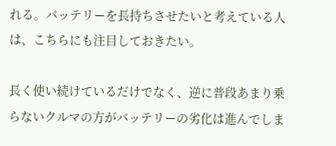れる。バッテリーを長持ちさせたいと考えている人は、こちらにも注目しておきたい。

長く使い続けているだけでなく、逆に普段あまり乗らないクルマの方がバッテリーの劣化は進んでしま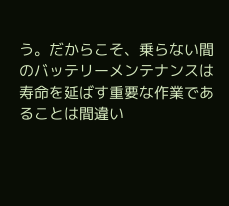う。だからこそ、乗らない間のバッテリーメンテナンスは寿命を延ばす重要な作業であることは間違い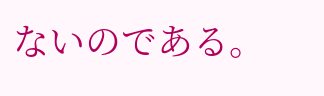ないのである。